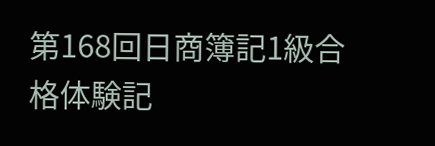第168回日商簿記1級合格体験記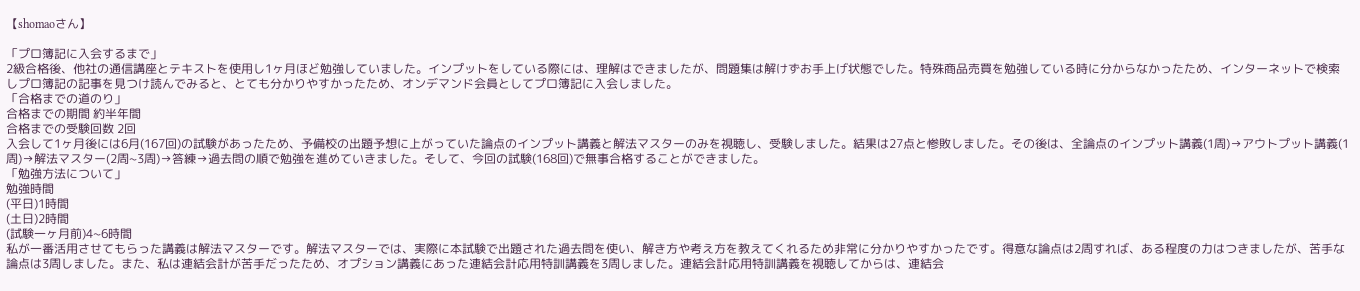【shomaoさん】

「プロ簿記に入会するまで」
2級合格後、他社の通信講座とテキストを使用し1ヶ月ほど勉強していました。インプットをしている際には、理解はできましたが、問題集は解けずお手上げ状態でした。特殊商品売買を勉強している時に分からなかったため、インターネットで検索しプロ簿記の記事を見つけ読んでみると、とても分かりやすかったため、オンデマンド会員としてプロ簿記に入会しました。
「合格までの道のり」
合格までの期間 約半年間
合格までの受験回数 2回
入会して1ヶ月後には6月(167回)の試験があったため、予備校の出題予想に上がっていた論点のインプット講義と解法マスターのみを視聴し、受験しました。結果は27点と惨敗しました。その後は、全論点のインプット講義(1周)→アウトプット講義(1周)→解法マスター(2周~3周)→答練→過去問の順で勉強を進めていきました。そして、今回の試験(168回)で無事合格することができました。
「勉強方法について」
勉強時間
(平日)1時間
(土日)2時間
(試験一ヶ月前)4~6時間
私が一番活用させてもらった講義は解法マスターです。解法マスターでは、実際に本試験で出題された過去問を使い、解き方や考え方を教えてくれるため非常に分かりやすかったです。得意な論点は2周すれば、ある程度の力はつきましたが、苦手な論点は3周しました。また、私は連結会計が苦手だったため、オプション講義にあった連結会計応用特訓講義を3周しました。連結会計応用特訓講義を視聴してからは、連結会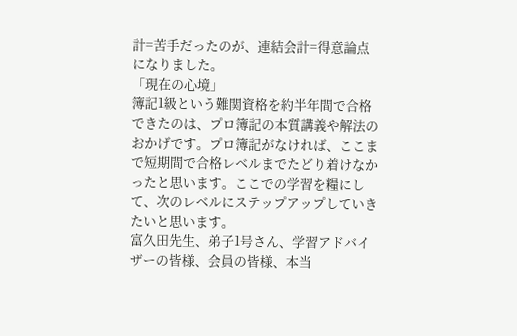計=苦手だったのが、連結会計=得意論点になりました。
「現在の心境」
簿記1級という難関資格を約半年間で合格できたのは、プロ簿記の本質講義や解法のおかげです。プロ簿記がなければ、ここまで短期間で合格レベルまでたどり着けなかったと思います。ここでの学習を糧にして、次のレベルにステップアップしていきたいと思います。
富久田先生、弟子1号さん、学習アドバイザーの皆様、会員の皆様、本当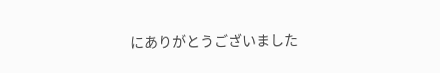にありがとうございました